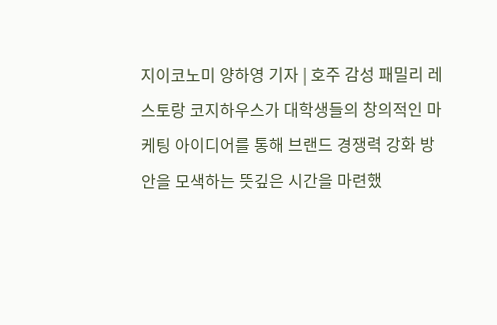지이코노미 양하영 기자 | 호주 감성 패밀리 레스토랑 코지하우스가 대학생들의 창의적인 마케팅 아이디어를 통해 브랜드 경쟁력 강화 방안을 모색하는 뜻깊은 시간을 마련했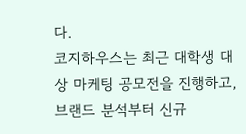다.
코지하우스는 최근 대학생 대상 마케팅 공모전을 진행하고, 브랜드 분석부터 신규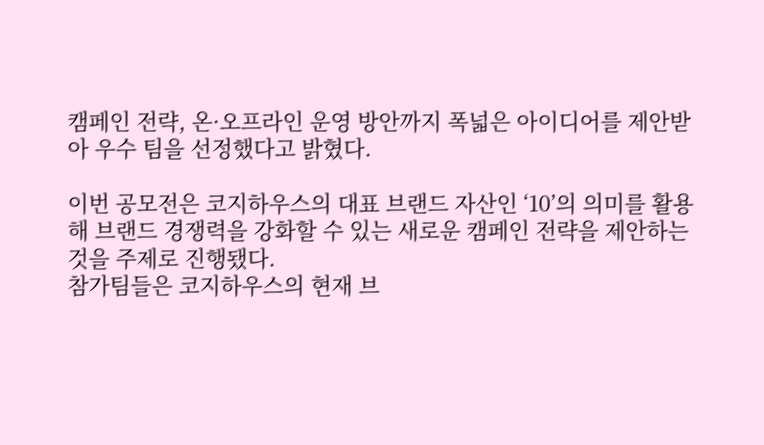캠페인 전략, 온·오프라인 운영 방안까지 폭넓은 아이디어를 제안받아 우수 팀을 선정했다고 밝혔다.

이번 공모전은 코지하우스의 대표 브랜드 자산인 ‘10’의 의미를 활용해 브랜드 경쟁력을 강화할 수 있는 새로운 캠페인 전략을 제안하는 것을 주제로 진행됐다.
참가팀들은 코지하우스의 현재 브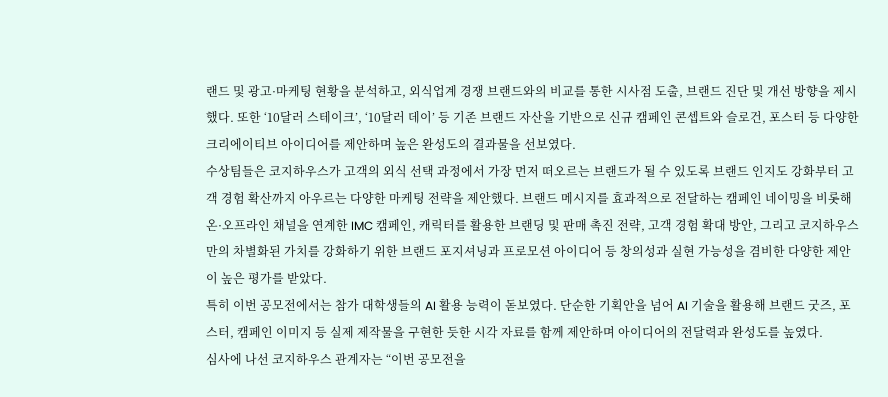랜드 및 광고·마케팅 현황을 분석하고, 외식업계 경쟁 브랜드와의 비교를 통한 시사점 도출, 브랜드 진단 및 개선 방향을 제시했다. 또한 ‘10달러 스테이크’, ‘10달러 데이’ 등 기존 브랜드 자산을 기반으로 신규 캠페인 콘셉트와 슬로건, 포스터 등 다양한 크리에이티브 아이디어를 제안하며 높은 완성도의 결과물을 선보였다.
수상팀들은 코지하우스가 고객의 외식 선택 과정에서 가장 먼저 떠오르는 브랜드가 될 수 있도록 브랜드 인지도 강화부터 고객 경험 확산까지 아우르는 다양한 마케팅 전략을 제안했다. 브랜드 메시지를 효과적으로 전달하는 캠페인 네이밍을 비롯해 온·오프라인 채널을 연계한 IMC 캠페인, 캐릭터를 활용한 브랜딩 및 판매 촉진 전략, 고객 경험 확대 방안, 그리고 코지하우스만의 차별화된 가치를 강화하기 위한 브랜드 포지셔닝과 프로모션 아이디어 등 창의성과 실현 가능성을 겸비한 다양한 제안이 높은 평가를 받았다.
특히 이번 공모전에서는 참가 대학생들의 AI 활용 능력이 돋보였다. 단순한 기획안을 넘어 AI 기술을 활용해 브랜드 굿즈, 포스터, 캠페인 이미지 등 실제 제작물을 구현한 듯한 시각 자료를 함께 제안하며 아이디어의 전달력과 완성도를 높였다.
심사에 나선 코지하우스 관계자는 “이번 공모전을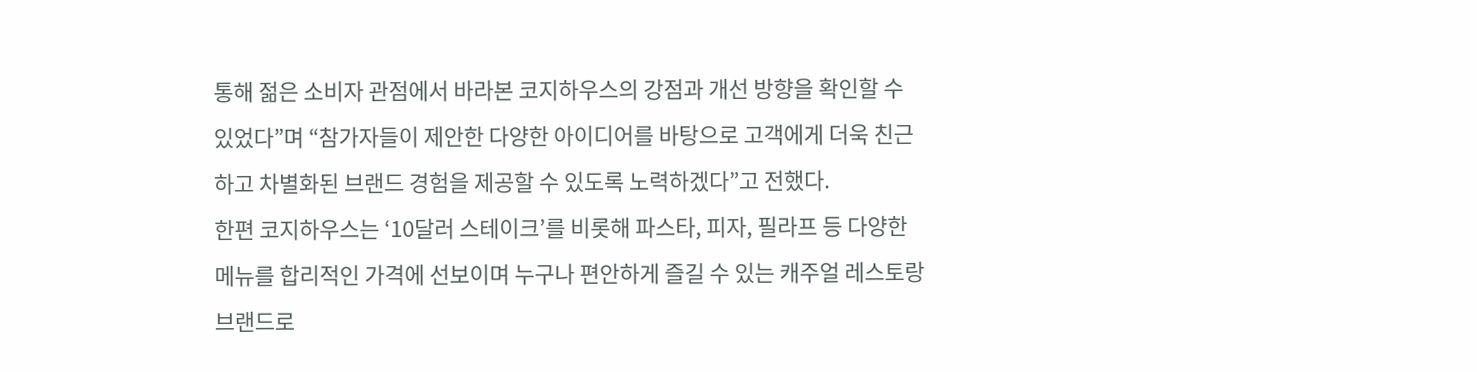통해 젊은 소비자 관점에서 바라본 코지하우스의 강점과 개선 방향을 확인할 수 있었다”며 “참가자들이 제안한 다양한 아이디어를 바탕으로 고객에게 더욱 친근하고 차별화된 브랜드 경험을 제공할 수 있도록 노력하겠다”고 전했다.
한편 코지하우스는 ‘10달러 스테이크’를 비롯해 파스타, 피자, 필라프 등 다양한 메뉴를 합리적인 가격에 선보이며 누구나 편안하게 즐길 수 있는 캐주얼 레스토랑 브랜드로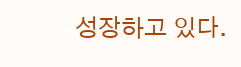성장하고 있다.